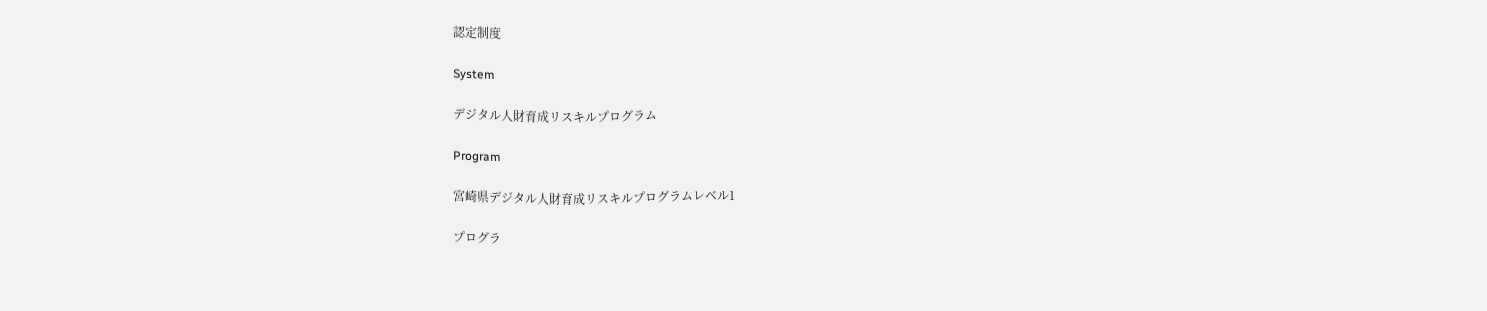認定制度

System

デジタル人財育成リスキルプログラム

Program

宮崎県デジタル人財育成リスキルプログラムレベル1

プログラ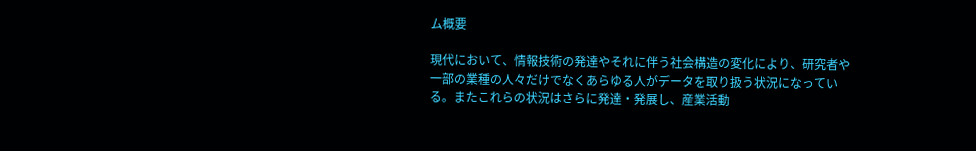ム概要

現代において、情報技術の発達やそれに伴う社会構造の変化により、研究者や一部の業種の人々だけでなくあらゆる人がデータを取り扱う状況になっている。またこれらの状況はさらに発達・発展し、産業活動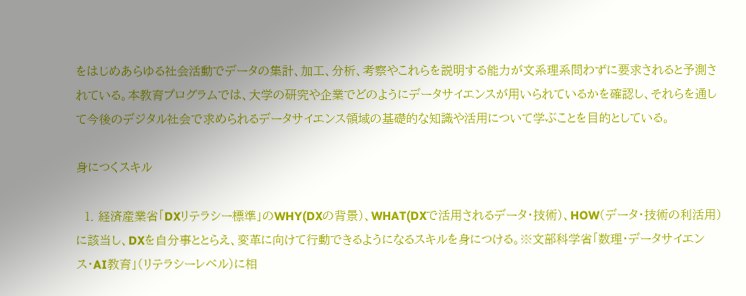をはじめあらゆる社会活動でデータの集計、加工、分析、考察やこれらを説明する能力が文系理系問わずに要求されると予測されている。本教育プログラムでは、大学の研究や企業でどのようにデータサイエンスが用いられているかを確認し、それらを通して今後のデジタル社会で求められるデータサイエンス領域の基礎的な知識や活用について学ぶことを目的としている。

身につくスキル

  1. 経済産業省「DXリテラシー標準」のWHY(DXの背景)、WHAT(DXで活用されるデータ・技術)、HOW(データ・技術の利活用)に該当し、DXを自分事ととらえ、変革に向けて行動できるようになるスキルを身につける。※文部科学省「数理・データサイエンス・AI教育」(リテラシーレベル)に相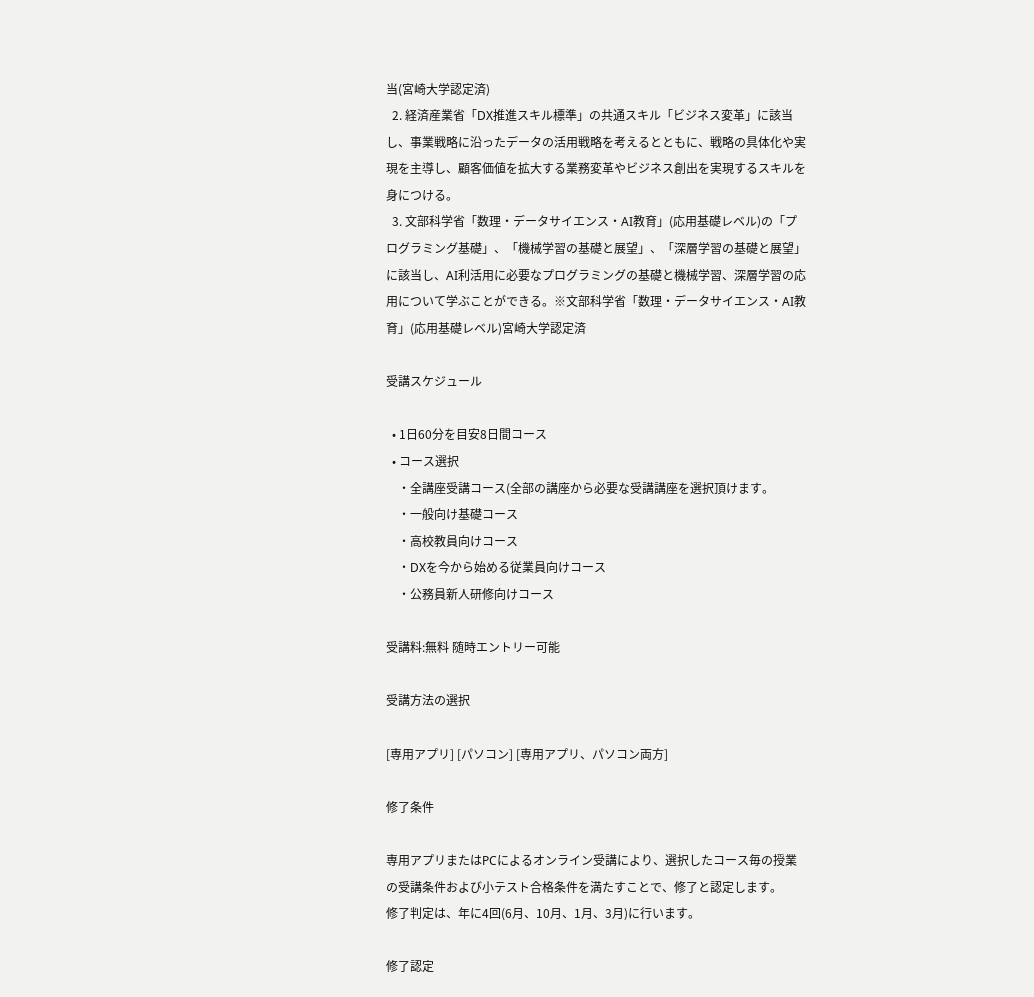当(宮崎大学認定済)
  2. 経済産業省「DX推進スキル標準」の共通スキル「ビジネス変革」に該当し、事業戦略に沿ったデータの活用戦略を考えるとともに、戦略の具体化や実現を主導し、顧客価値を拡大する業務変革やビジネス創出を実現するスキルを身につける。
  3. 文部科学省「数理・データサイエンス・AI教育」(応用基礎レベル)の「プログラミング基礎」、「機械学習の基礎と展望」、「深層学習の基礎と展望」に該当し、AI利活用に必要なプログラミングの基礎と機械学習、深層学習の応用について学ぶことができる。※文部科学省「数理・データサイエンス・AI教育」(応用基礎レベル)宮崎大学認定済

受講スケジュール

  • 1日60分を目安8日間コース
  • コース選択
    ・全講座受講コース(全部の講座から必要な受講講座を選択頂けます。
    ・一般向け基礎コース
    ・高校教員向けコース
    ・DXを今から始める従業員向けコース
    ・公務員新人研修向けコース

受講料:無料 随時エントリー可能

受講方法の選択

[専用アプリ] [パソコン] [専用アプリ、パソコン両方]

修了条件

専用アプリまたはPCによるオンライン受講により、選択したコース毎の授業の受講条件および小テスト合格条件を満たすことで、修了と認定します。
修了判定は、年に4回(6月、10月、1月、3月)に行います。

修了認定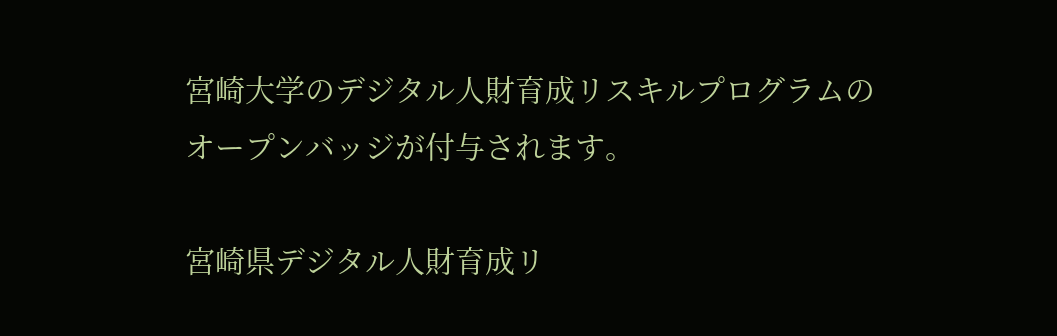宮崎大学のデジタル人財育成リスキルプログラムのオープンバッジが付与されます。

宮崎県デジタル人財育成リ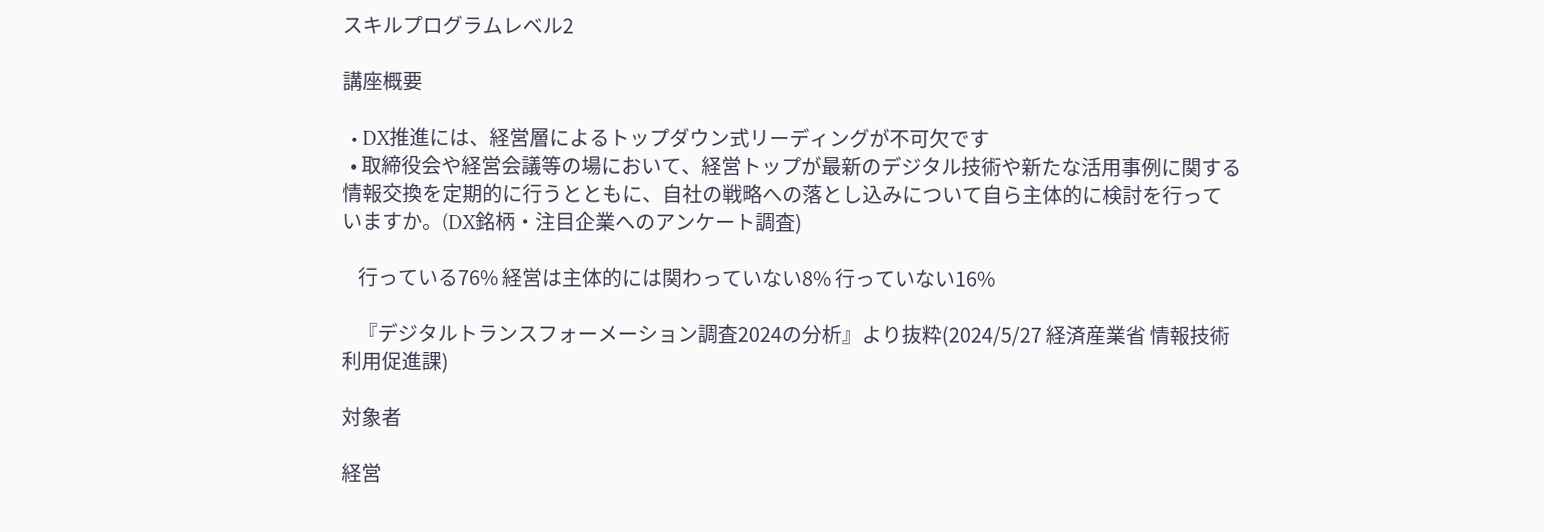スキルプログラムレベル2

講座概要

  • DX推進には、経営層によるトップダウン式リーディングが不可欠です
  • 取締役会や経営会議等の場において、経営トップが最新のデジタル技術や新たな活用事例に関する 情報交換を定期的に行うとともに、自社の戦略への落とし込みについて自ら主体的に検討を行っていますか。(DX銘柄・注目企業へのアンケート調査)

    行っている76% 経営は主体的には関わっていない8% 行っていない16%

    『デジタルトランスフォーメーション調査2024の分析』より抜粋(2024/5/27 経済産業省 情報技術利用促進課)

対象者

経営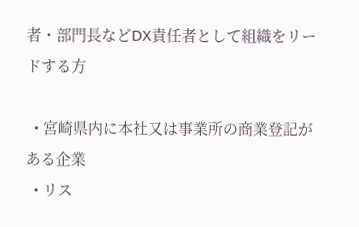者・部門長などDX責任者として組織をリードする方

  • 宮崎県内に本社又は事業所の商業登記がある企業
  • リス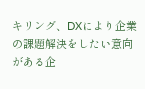キリング、DXにより企業の課題解決をしたい意向がある企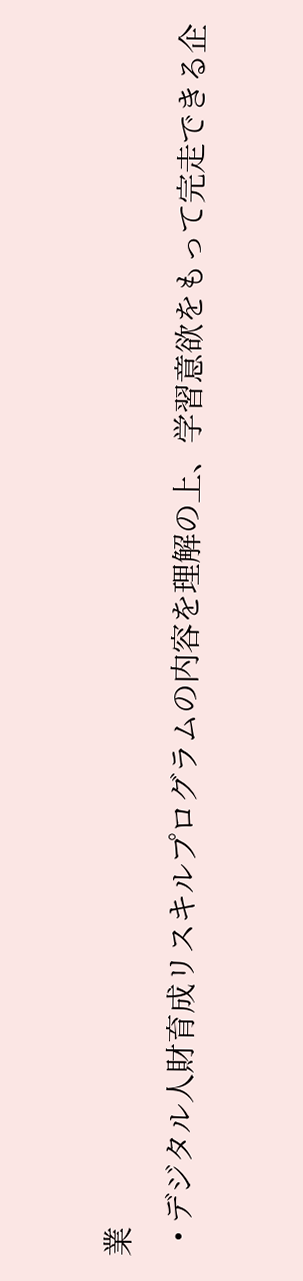業
  • デジタル人財育成リスキルプログラムの内容を理解の上、学習意欲をもって完走できる企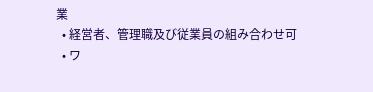業
  • 経営者、管理職及び従業員の組み合わせ可
  • ワ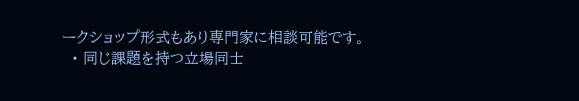ークショップ形式もあり専門家に相談可能です。
  • 同じ課題を持つ立場同士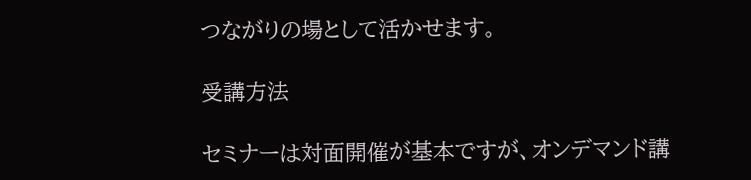つながりの場として活かせます。

受講方法

セミナーは対面開催が基本ですが、オンデマンド講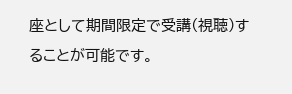座として期間限定で受講(視聴)することが可能です。